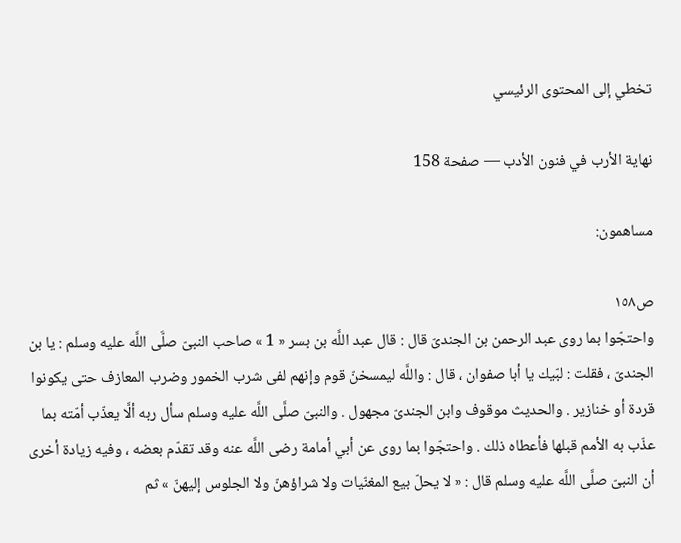تخطي إلى المحتوى الرئيسي

نهاية الأرب في فنون الأدب — صفحة 158

مساهمون:

ص١٥٨
واحتجّوا بما روى عبد الرحمن بن الجندىّ قال : قال عبد اللَّه بن بسر « 1 » صاحب النبىّ صلَّى اللَّه عليه وسلم : يا بن الجندىّ ، فقلت : لبّيك يا أبا صفوان ، قال : واللَّه ليمسخنّ قوم وإنهم لفى شرب الخمور وضرب المعازف حتى يكونوا قردة أو خنازير . والحديث موقوف وابن الجندىّ مجهول . والنبىّ صلَّى اللَّه عليه وسلم سأل ربه ألَّا يعذّب أمّته بما عذّب به الأمم قبلها فأعطاه ذلك . واحتجّوا بما روى عن أبي أمامة رضى اللَّه عنه وقد تقدّم بعضه ، وفيه زيادة أخرى أن النبىّ صلَّى اللَّه عليه وسلم قال : « لا يحلّ بيع المغنّيات ولا شراؤهنّ ولا الجلوس إليهنّ » ثم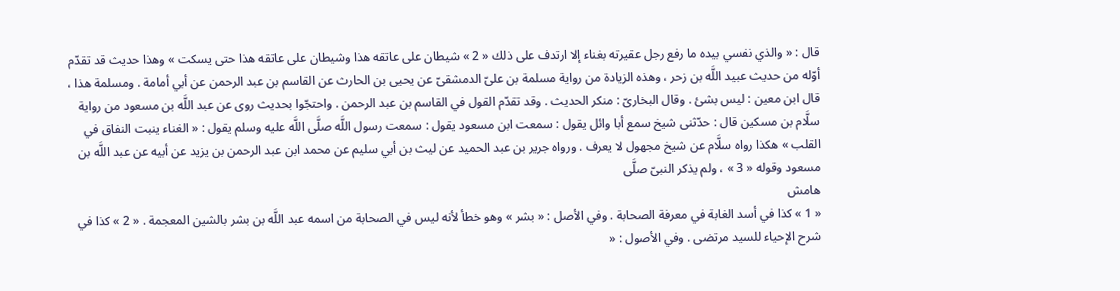قال : « والذي نفسي بيده ما رفع رجل عقيرته بغناء إلا ارتدف على ذلك « 2 » شيطان على عاتقه هذا وشيطان على عاتقه هذا حتى يسكت » وهذا حديث قد تقدّم أوّله من حديث عبيد اللَّه بن زحر ، وهذه الزيادة من رواية مسلمة بن علىّ الدمشقىّ عن يحيى بن الحارث عن القاسم بن عبد الرحمن عن أبي أمامة . ومسلمة هذا ، قال ابن معين : ليس بشئ . وقال البخارىّ : منكر الحديث . وقد تقدّم القول في القاسم بن عبد الرحمن . واحتجّوا بحديث روى عن عبد اللَّه بن مسعود من رواية سلَّام بن مسكين قال : حدّثنى شيخ سمع أبا وائل يقول : سمعت ابن مسعود يقول : سمعت رسول اللَّه صلَّى اللَّه عليه وسلم يقول : « الغناء ينبت النفاق في القلب » هكذا رواه سلَّام عن شيخ مجهول لا يعرف . ورواه جرير بن عبد الحميد عن ليث بن أبي سليم عن محمد ابن عبد الرحمن بن يزيد عن أبيه عن عبد اللَّه بن مسعود وقوله « 3 » ، ولم يذكر النبىّ صلَّى
هامش
« 1 » كذا في أسد الغابة في معرفة الصحابة . وفي الأصل : « بشر » وهو خطأ لأنه ليس في الصحابة من اسمه عبد اللَّه بن بشر بالشين المعجمة . « 2 » كذا في شرح الإحياء للسيد مرتضى . وفي الأصول : «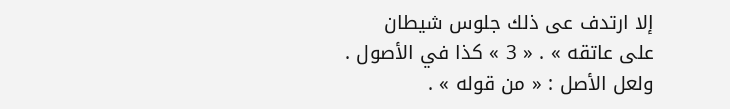إلا ارتدف عى ذلك جلوس شيطان على عاتقه » . « 3 » كذا في الأصول . ولعل الأصل : « من قوله » .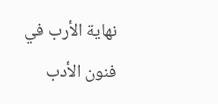نهاية الأرب في فنون الأدب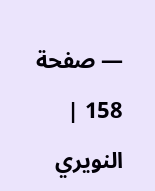— صفحة 158 | النويري